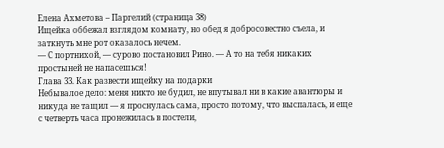Елена Ахметова – Паргелий (страница 38)
Ищейка оббежал взглядом комнату, но обед я добросовестно съела, и заткнуть мне рот оказалось нечем.
— С портнихой, — сурово постановил Рино. — А то на тебя никаких простыней не напасешься!
Глава 33. Как развести ищейку на подарки
Небывалое дело: меня никто не будил, не впутывал ни в какие авантюры и никуда не тащил — я проснулась сама, просто потому, что выспалась, и еще с четверть часа пронежилась в постели,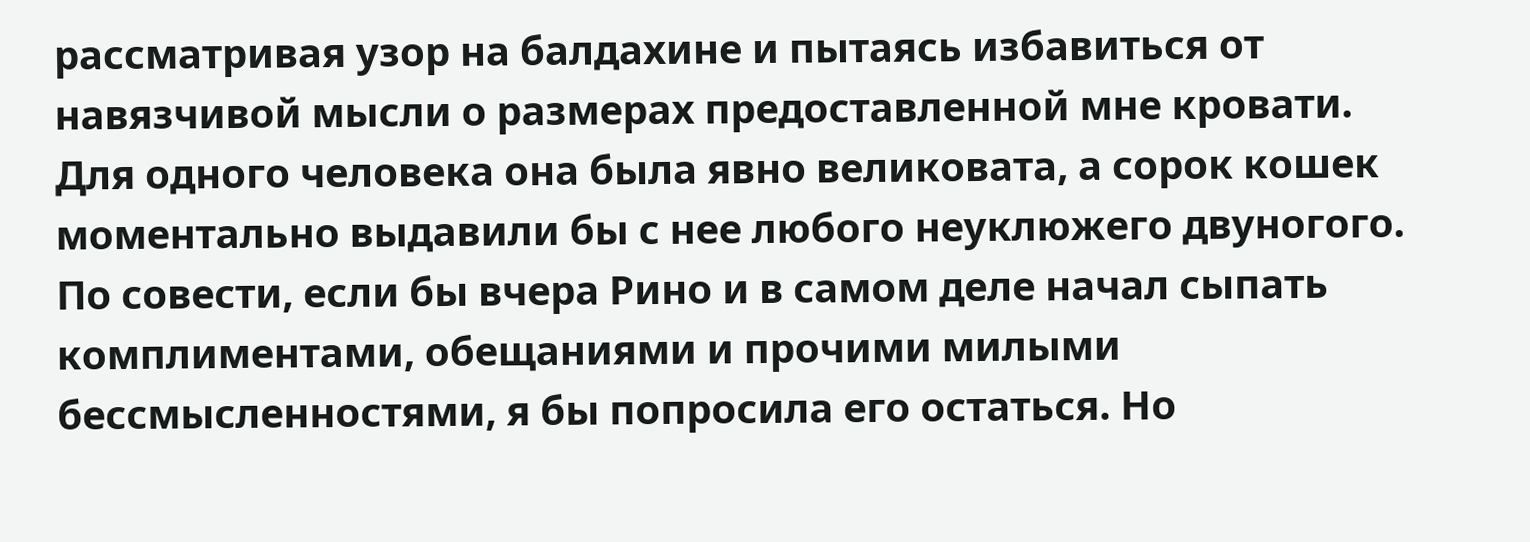рассматривая узор на балдахине и пытаясь избавиться от навязчивой мысли о размерах предоставленной мне кровати. Для одного человека она была явно великовата, а сорок кошек моментально выдавили бы с нее любого неуклюжего двуногого.
По совести, если бы вчера Рино и в самом деле начал сыпать комплиментами, обещаниями и прочими милыми бессмысленностями, я бы попросила его остаться. Но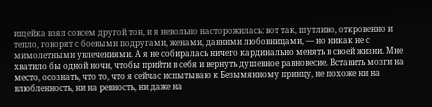ищейка взял совсем другой тон, и я невольно насторожилась: вот так, шутливо, откровенно и тепло, говорят с боевыми подругами, женами, давними любовницами, — но никак не с мимолетными увлечениями. А я не собиралась ничего кардинально менять в своей жизни. Мне хватило бы одной ночи, чтобы прийти в себя и вернуть душевное равновесие. Вставить мозги на место, осознать, что то, что я сейчас испытываю к Безымянному принцу, не похоже ни на влюбленность, ни на ревность, ни даже на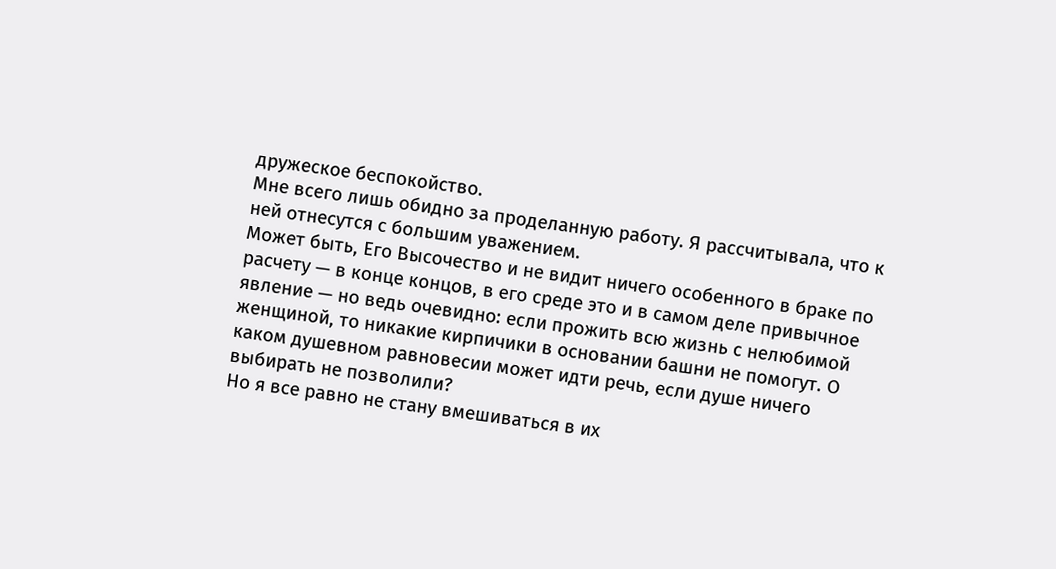дружеское беспокойство.
Мне всего лишь обидно за проделанную работу. Я рассчитывала, что к ней отнесутся с большим уважением.
Может быть, Его Высочество и не видит ничего особенного в браке по расчету — в конце концов, в его среде это и в самом деле привычное явление — но ведь очевидно: если прожить всю жизнь с нелюбимой женщиной, то никакие кирпичики в основании башни не помогут. О каком душевном равновесии может идти речь, если душе ничего выбирать не позволили?
Но я все равно не стану вмешиваться в их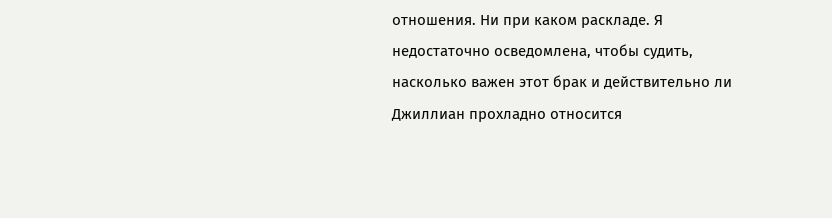отношения. Ни при каком раскладе. Я недостаточно осведомлена, чтобы судить, насколько важен этот брак и действительно ли Джиллиан прохладно относится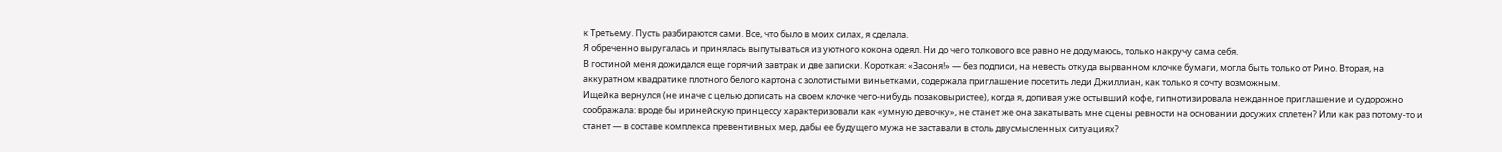к Третьему. Пусть разбираются сами. Все, что было в моих силах, я сделала.
Я обреченно выругалась и принялась выпутываться из уютного кокона одеял. Ни до чего толкового все равно не додумаюсь, только накручу сама себя.
В гостиной меня дожидался еще горячий завтрак и две записки. Короткая: «Засоня!» — без подписи, на невесть откуда вырванном клочке бумаги, могла быть только от Рино. Вторая, на аккуратном квадратике плотного белого картона с золотистыми виньетками, содержала приглашение посетить леди Джиллиан, как только я сочту возможным.
Ищейка вернулся (не иначе с целью дописать на своем клочке чего-нибудь позаковыристее), когда я, допивая уже остывший кофе, гипнотизировала нежданное приглашение и судорожно соображала: вроде бы иринейскую принцессу характеризовали как «умную девочку», не станет же она закатывать мне сцены ревности на основании досужих сплетен? Или как раз потому-то и станет — в составе комплекса превентивных мер, дабы ее будущего мужа не заставали в столь двусмысленных ситуациях?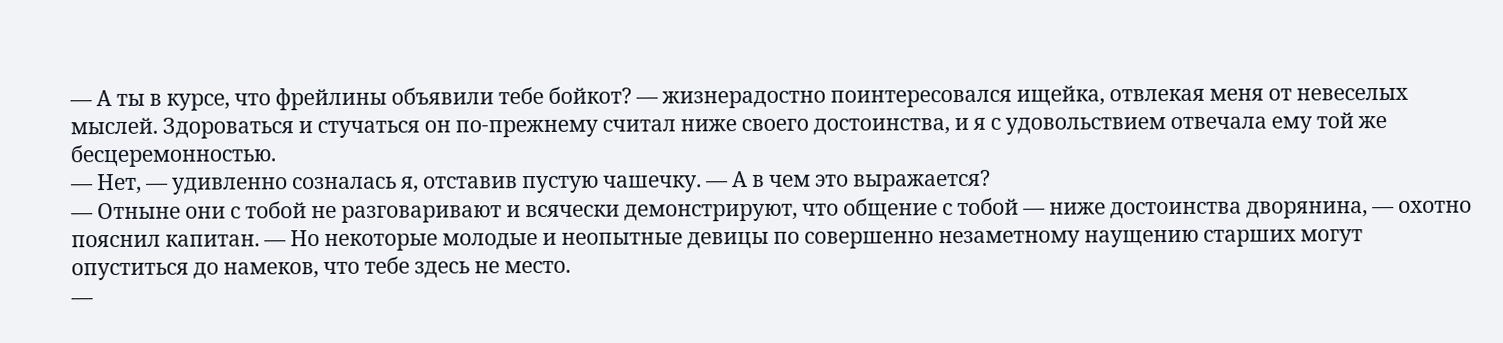— А ты в курсе, что фрейлины объявили тебе бойкот? — жизнерадостно поинтересовался ищейка, отвлекая меня от невеселых мыслей. Здороваться и стучаться он по-прежнему считал ниже своего достоинства, и я с удовольствием отвечала ему той же бесцеремонностью.
— Нет, — удивленно созналась я, отставив пустую чашечку. — А в чем это выражается?
— Отныне они с тобой не разговаривают и всячески демонстрируют, что общение с тобой — ниже достоинства дворянина, — охотно пояснил капитан. — Но некоторые молодые и неопытные девицы по совершенно незаметному наущению старших могут опуститься до намеков, что тебе здесь не место.
—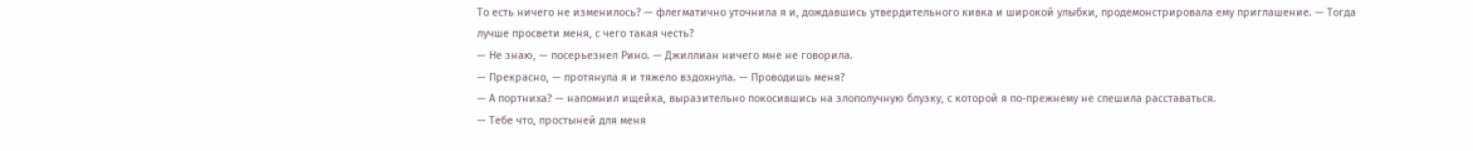То есть ничего не изменилось? — флегматично уточнила я и, дождавшись утвердительного кивка и широкой улыбки, продемонстрировала ему приглашение. — Тогда лучше просвети меня, с чего такая честь?
— Не знаю, — посерьезнел Рино. — Джиллиан ничего мне не говорила.
— Прекрасно, — протянула я и тяжело вздохнула. — Проводишь меня?
— А портниха? — напомнил ищейка, выразительно покосившись на злополучную блузку, с которой я по-прежнему не спешила расставаться.
— Тебе что, простыней для меня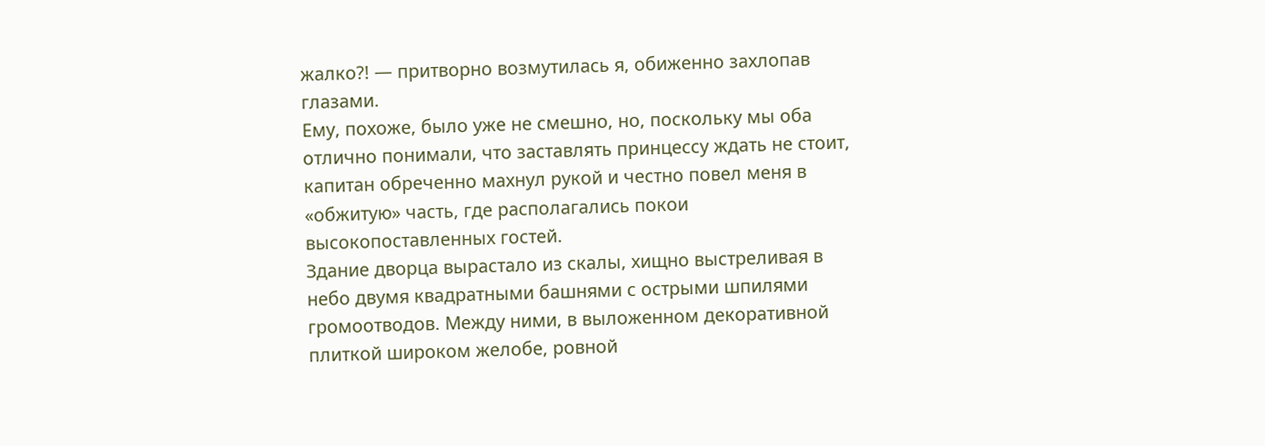жалко?! — притворно возмутилась я, обиженно захлопав глазами.
Ему, похоже, было уже не смешно, но, поскольку мы оба отлично понимали, что заставлять принцессу ждать не стоит, капитан обреченно махнул рукой и честно повел меня в «обжитую» часть, где располагались покои высокопоставленных гостей.
Здание дворца вырастало из скалы, хищно выстреливая в небо двумя квадратными башнями с острыми шпилями громоотводов. Между ними, в выложенном декоративной плиткой широком желобе, ровной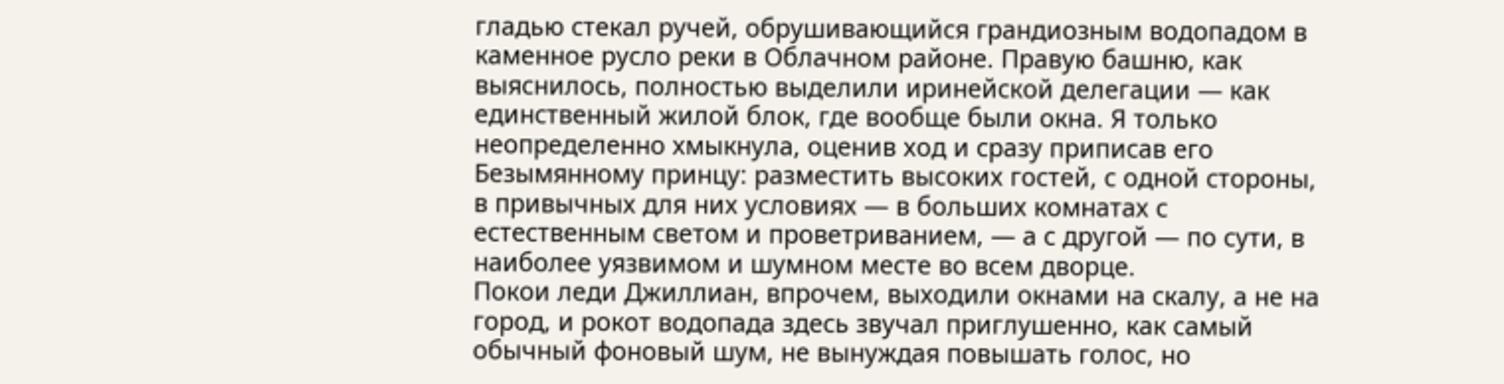гладью стекал ручей, обрушивающийся грандиозным водопадом в каменное русло реки в Облачном районе. Правую башню, как выяснилось, полностью выделили иринейской делегации — как единственный жилой блок, где вообще были окна. Я только неопределенно хмыкнула, оценив ход и сразу приписав его Безымянному принцу: разместить высоких гостей, с одной стороны, в привычных для них условиях — в больших комнатах с естественным светом и проветриванием, — а с другой — по сути, в наиболее уязвимом и шумном месте во всем дворце.
Покои леди Джиллиан, впрочем, выходили окнами на скалу, а не на город, и рокот водопада здесь звучал приглушенно, как самый обычный фоновый шум, не вынуждая повышать голос, но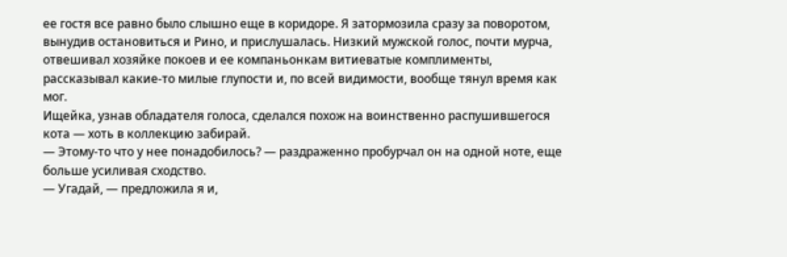ее гостя все равно было слышно еще в коридоре. Я затормозила сразу за поворотом, вынудив остановиться и Рино, и прислушалась. Низкий мужской голос, почти мурча, отвешивал хозяйке покоев и ее компаньонкам витиеватые комплименты, рассказывал какие-то милые глупости и, по всей видимости, вообще тянул время как мог.
Ищейка, узнав обладателя голоса, сделался похож на воинственно распушившегося кота — хоть в коллекцию забирай.
— Этому-то что у нее понадобилось? — раздраженно пробурчал он на одной ноте, еще больше усиливая сходство.
— Угадай, — предложила я и,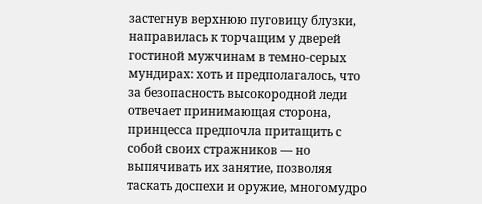застегнув верхнюю пуговицу блузки, направилась к торчащим у дверей гостиной мужчинам в темно-серых мундирах: хоть и предполагалось, что за безопасность высокородной леди отвечает принимающая сторона, принцесса предпочла притащить с собой своих стражников — но выпячивать их занятие, позволяя таскать доспехи и оружие, многомудро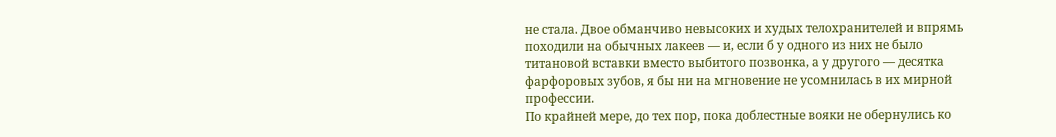не стала. Двое обманчиво невысоких и худых телохранителей и впрямь походили на обычных лакеев — и, если б у одного из них не было титановой вставки вместо выбитого позвонка, а у другого — десятка фарфоровых зубов, я бы ни на мгновение не усомнилась в их мирной профессии.
По крайней мере, до тех пор, пока доблестные вояки не обернулись ко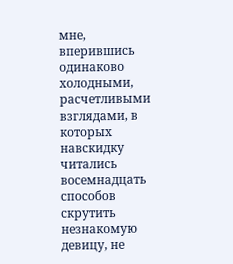мне, вперившись одинаково холодными, расчетливыми взглядами, в которых навскидку читались восемнадцать способов скрутить незнакомую девицу, не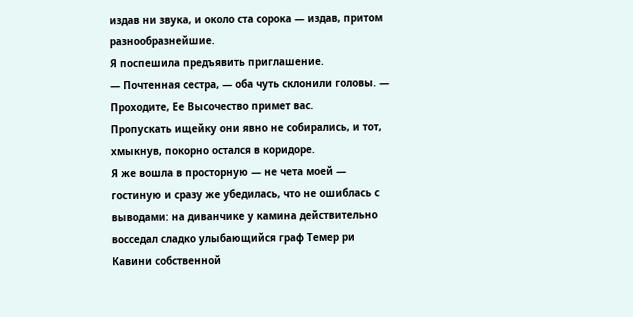издав ни звука, и около ста сорока — издав, притом разнообразнейшие.
Я поспешила предъявить приглашение.
— Почтенная сестра, — оба чуть склонили головы. — Проходите, Ее Высочество примет вас.
Пропускать ищейку они явно не собирались, и тот, хмыкнув, покорно остался в коридоре.
Я же вошла в просторную — не чета моей — гостиную и сразу же убедилась, что не ошиблась с выводами: на диванчике у камина действительно восседал сладко улыбающийся граф Темер ри Кавини собственной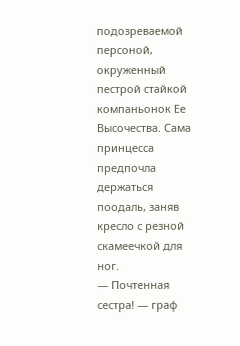подозреваемой персоной, окруженный пестрой стайкой компаньонок Ее Высочества. Сама принцесса предпочла держаться поодаль, заняв кресло с резной скамеечкой для ног.
— Почтенная сестра! — граф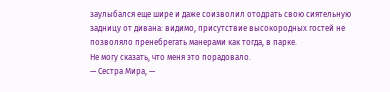заулыбался еще шире и даже соизволил отодрать свою сиятельную задницу от дивана: видимо, присутствие высокородных гостей не позволяло пренебрегать манерами как тогда, в парке.
Не могу сказать, что меня это порадовало.
— Сестра Мира, —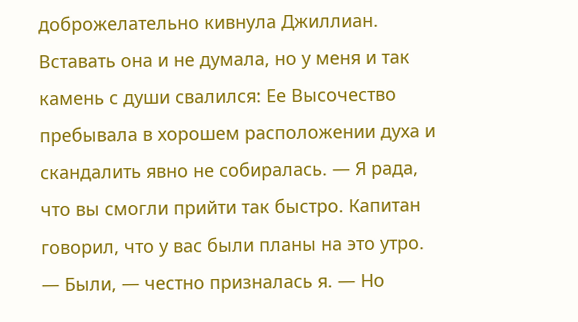доброжелательно кивнула Джиллиан. Вставать она и не думала, но у меня и так камень с души свалился: Ее Высочество пребывала в хорошем расположении духа и скандалить явно не собиралась. — Я рада, что вы смогли прийти так быстро. Капитан говорил, что у вас были планы на это утро.
— Были, — честно призналась я. — Но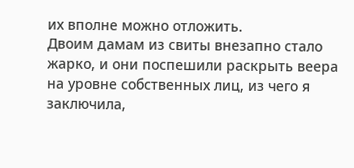их вполне можно отложить.
Двоим дамам из свиты внезапно стало жарко, и они поспешили раскрыть веера на уровне собственных лиц, из чего я заключила,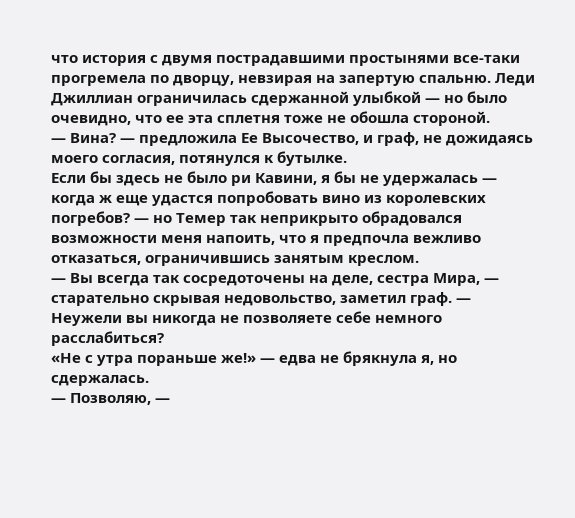что история с двумя пострадавшими простынями все-таки прогремела по дворцу, невзирая на запертую спальню. Леди Джиллиан ограничилась сдержанной улыбкой — но было очевидно, что ее эта сплетня тоже не обошла стороной.
— Вина? — предложила Ее Высочество, и граф, не дожидаясь моего согласия, потянулся к бутылке.
Если бы здесь не было ри Кавини, я бы не удержалась — когда ж еще удастся попробовать вино из королевских погребов? — но Темер так неприкрыто обрадовался возможности меня напоить, что я предпочла вежливо отказаться, ограничившись занятым креслом.
— Вы всегда так сосредоточены на деле, сестра Мира, — старательно скрывая недовольство, заметил граф. — Неужели вы никогда не позволяете себе немного расслабиться?
«Не с утра пораньше же!» — едва не брякнула я, но сдержалась.
— Позволяю, —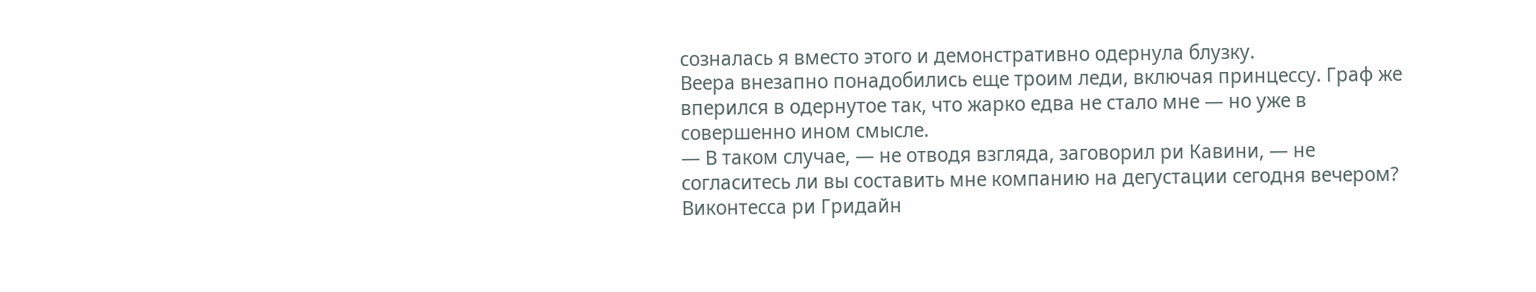созналась я вместо этого и демонстративно одернула блузку.
Веера внезапно понадобились еще троим леди, включая принцессу. Граф же вперился в одернутое так, что жарко едва не стало мне — но уже в совершенно ином смысле.
— В таком случае, — не отводя взгляда, заговорил ри Кавини, — не согласитесь ли вы составить мне компанию на дегустации сегодня вечером? Виконтесса ри Гридайн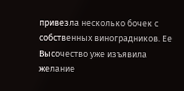привезла несколько бочек с собственных виноградников. Ее Высочество уже изъявила желание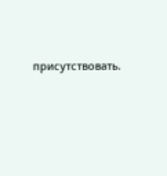присутствовать.